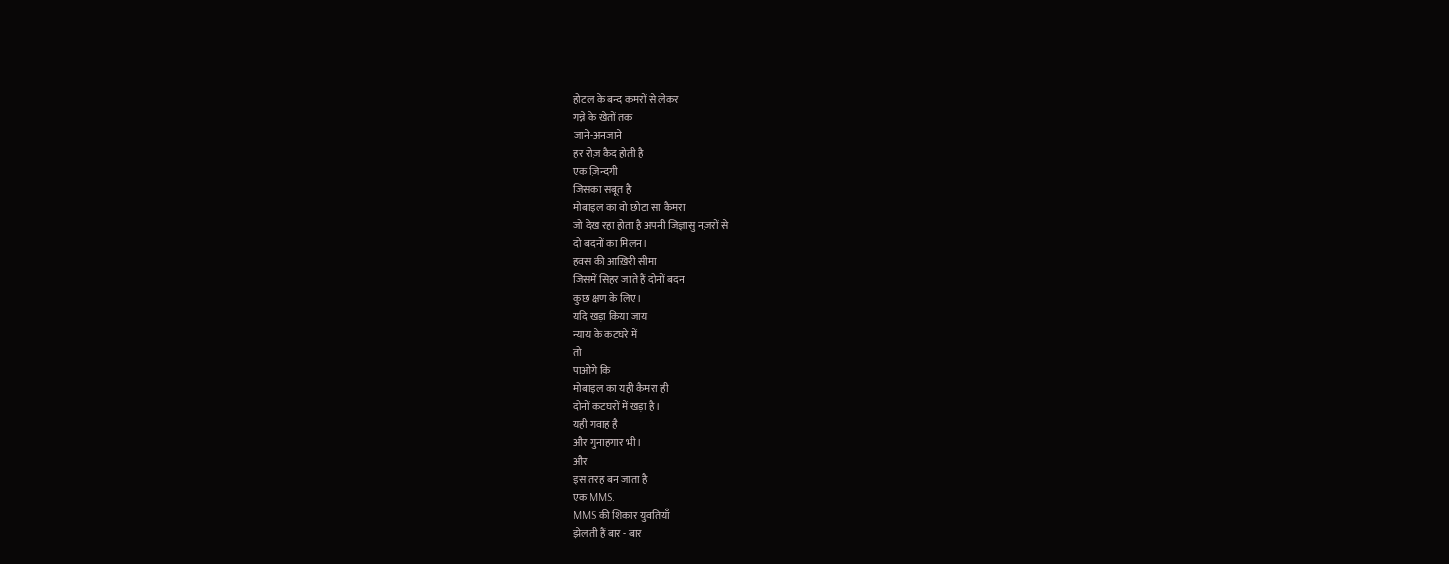होटल के बन्द कमरों से लेकर
गन्ने के खेतों तक
जाने-अनजाने
हर रोज़ कैद होती है
एक ज़िन्दगी
जिसका सबूत है
मोबाइल का वो छोटा सा कैमरा
जो देख रहा होता है अपनी जिज्ञासु नज़रों से
दो बदनों का मिलन।
हवस की आख़िरी सीमा
जिसमें सिहर जाते हैं दोनों बदन
कुछ क्षण के लिए।
यदि खड़ा किया जाय
न्याय के कटघरे में
तो
पाओगे कि
मोबाइल का यही कैमरा ही
दोनों कटघरों में खड़ा है।
यही गवाह है
और गुनाहगार भी।
और
इस तरह बन जाता है
एक MMS.
MMS की शिकार युवतियाँ
झेलती हैं बार - बार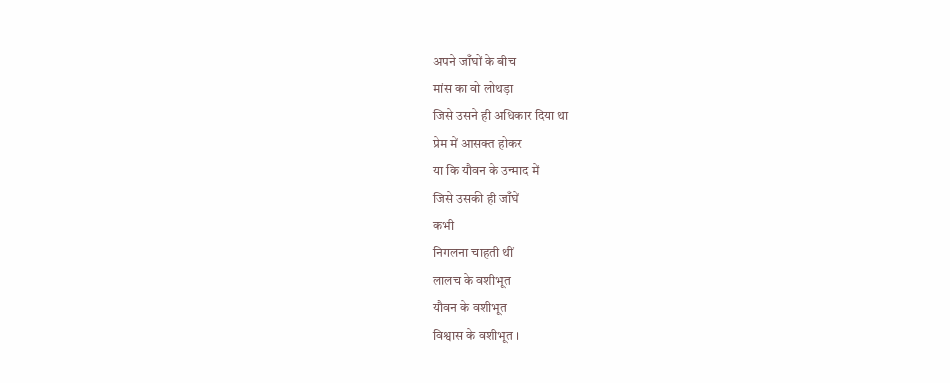अपने जाँघों के बीच
मांस का वो लोथड़ा
जिसे उसने ही अधिकार दिया था
प्रेम में आसक्त होकर
या कि यौवन के उन्माद में
जिसे उसकी ही जाँघें
कभी
निगलना चाहती थीं
लालच के वशीभूत
यौवन के वशीभूत
विश्वास के वशीभूत ।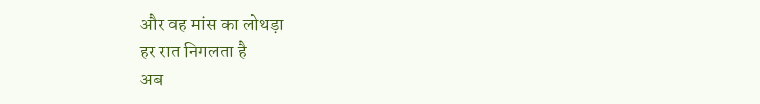और वह मांस का लोथड़ा
हर रात निगलता है
अब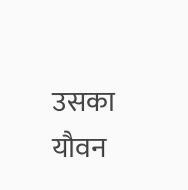उसका यौवन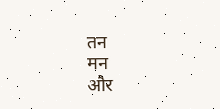तन
मन
और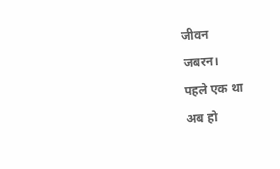जीवन
जबरन।
पहले एक था
अब हो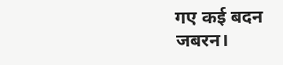गए कई बदन
जबरन।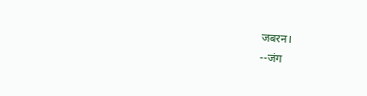जबरन।
--जंग